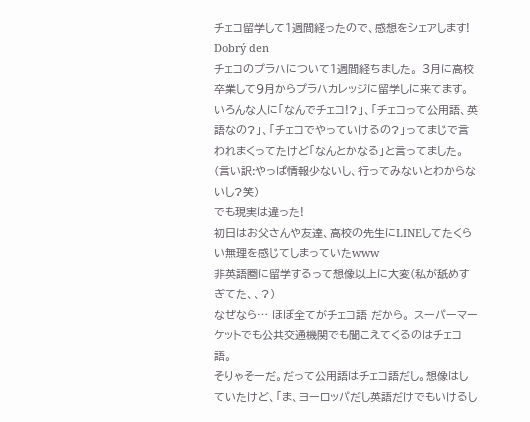チェコ留学して1週間経ったので、感想をシェアします!
Dobrý den
チェコのプラハについて1週間経ちました。 3月に高校卒業して9月からプラハカレッジに留学しに来てます。 いろんな人に「なんでチェコ!?」、「チェコって公用語、英語なの?」、「チェコでやっていけるの?」ってまじで言われまくってたけど「なんとかなる」と言ってました。(言い訳:やっぱ情報少ないし、行ってみないとわからないし?笑)
でも現実は違った!
初日はお父さんや友達、高校の先生にLINEしてたくらい無理を感じてしまっていたwww
非英語圏に留学するって想像以上に大変(私が舐めすぎてた、、?)
なぜなら… ほぼ全てがチェコ語 だから。 スーパーマーケットでも公共交通機関でも聞こえてくるのはチェコ語。
そりゃそーだ。だって公用語はチェコ語だし。想像はしていたけど、「ま、ヨーロッパだし英語だけでもいけるし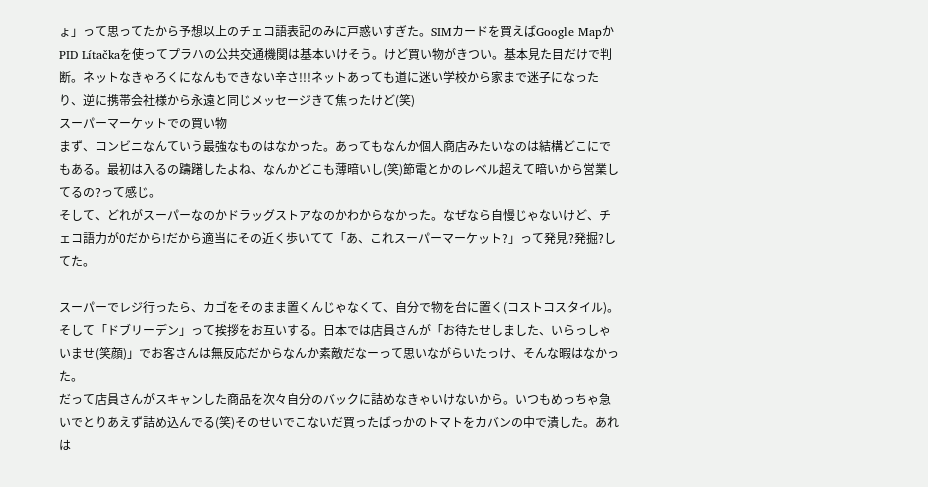ょ」って思ってたから予想以上のチェコ語表記のみに戸惑いすぎた。SIMカードを買えばGoogle MapかPID Lítačkaを使ってプラハの公共交通機関は基本いけそう。けど買い物がきつい。基本見た目だけで判断。ネットなきゃろくになんもできない辛さ!!!ネットあっても道に迷い学校から家まで迷子になったり、逆に携帯会社様から永遠と同じメッセージきて焦ったけど(笑)
スーパーマーケットでの買い物
まず、コンビニなんていう最強なものはなかった。あってもなんか個人商店みたいなのは結構どこにでもある。最初は入るの躊躇したよね、なんかどこも薄暗いし(笑)節電とかのレベル超えて暗いから営業してるの?って感じ。
そして、どれがスーパーなのかドラッグストアなのかわからなかった。なぜなら自慢じゃないけど、チェコ語力が0だから!だから適当にその近く歩いてて「あ、これスーパーマーケット?」って発見?発掘?してた。

スーパーでレジ行ったら、カゴをそのまま置くんじゃなくて、自分で物を台に置く(コストコスタイル)。そして「ドブリーデン」って挨拶をお互いする。日本では店員さんが「お待たせしました、いらっしゃいませ(笑顔)」でお客さんは無反応だからなんか素敵だなーって思いながらいたっけ、そんな暇はなかった。
だって店員さんがスキャンした商品を次々自分のバックに詰めなきゃいけないから。いつもめっちゃ急いでとりあえず詰め込んでる(笑)そのせいでこないだ買ったばっかのトマトをカバンの中で潰した。あれは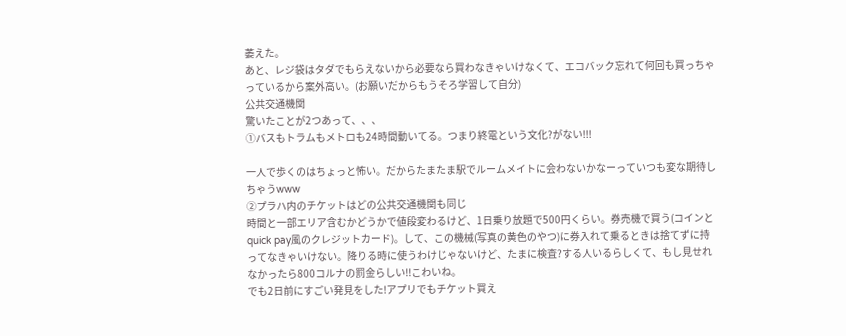萎えた。
あと、レジ袋はタダでもらえないから必要なら買わなきゃいけなくて、エコバック忘れて何回も買っちゃっているから案外高い。(お願いだからもうそろ学習して自分)
公共交通機関
驚いたことが2つあって、、、
①バスもトラムもメトロも24時間動いてる。つまり終電という文化?がない!!!

一人で歩くのはちょっと怖い。だからたまたま駅でルームメイトに会わないかなーっていつも変な期待しちゃうwww
②プラハ内のチケットはどの公共交通機関も同じ
時間と一部エリア含むかどうかで値段変わるけど、1日乗り放題で500円くらい。券売機で買う(コインとquick pay風のクレジットカード)。して、この機械(写真の黄色のやつ)に券入れて乗るときは捨てずに持ってなきゃいけない。降りる時に使うわけじゃないけど、たまに検査?する人いるらしくて、もし見せれなかったら800コルナの罰金らしい!!こわいね。
でも2日前にすごい発見をした!アプリでもチケット買え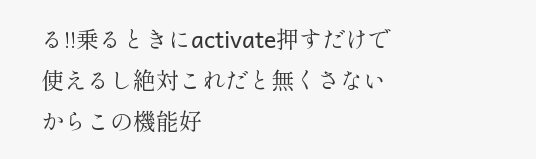る!!乗るときにactivate押すだけで使えるし絶対これだと無くさないからこの機能好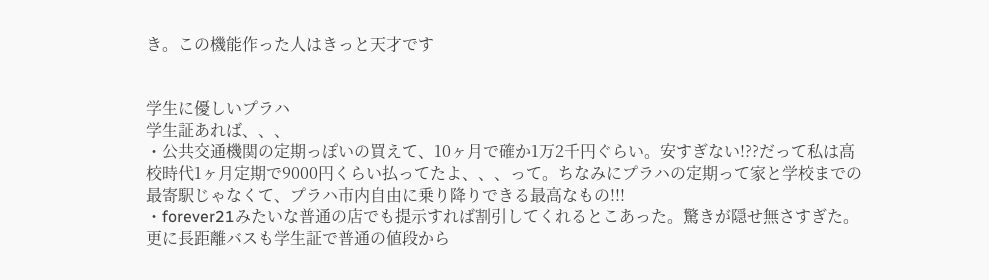き。この機能作った人はきっと天才です


学生に優しいプラハ
学生証あれば、、、
・公共交通機関の定期っぽいの買えて、10ヶ月で確か1万2千円ぐらい。安すぎない!??だって私は高校時代1ヶ月定期で9000円くらい払ってたよ、、、って。ちなみにプラハの定期って家と学校までの最寄駅じゃなくて、プラハ市内自由に乗り降りできる最高なもの!!!
・forever21みたいな普通の店でも提示すれば割引してくれるとこあった。驚きが隠せ無さすぎた。更に長距離バスも学生証で普通の値段から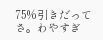75%引きだってさ。わやすぎ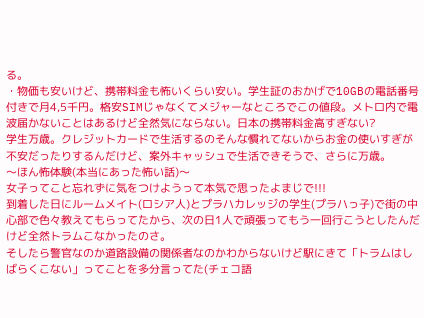る。
・物価も安いけど、携帯料金も怖いくらい安い。学生証のおかげで10GBの電話番号付きで月4,5千円。格安SIMじゃなくてメジャーなところでこの値段。メトロ内で電波届かないことはあるけど全然気にならない。日本の携帯料金高すぎない?
学生万歳。クレジットカードで生活するのそんな慣れてないからお金の使いすぎが不安だったりするんだけど、案外キャッシュで生活できそうで、さらに万歳。
〜ほん怖体験(本当にあった怖い話)〜
女子ってこと忘れずに気をつけようって本気で思ったよまじで!!!
到着した日にルームメイト(ロシア人)とプラハカレッジの学生(プラハっ子)で街の中心部で色々教えてもらってたから、次の日1人で頑張ってもう一回行こうとしたんだけど全然トラムこなかったのさ。
そしたら警官なのか道路設備の関係者なのかわからないけど駅にきて「トラムはしばらくこない」ってことを多分言ってた(チェコ語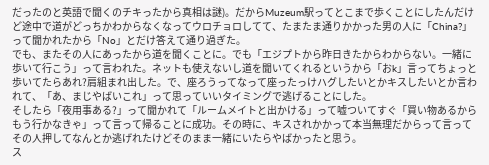だったのと英語で聞くのチキったから真相は謎)。だからMuzeum駅ってとこまで歩くことにしたんだけど途中で道がどっちかわからなくなってウロチョロしてて、たまたま通りかかった男の人に「China?」って聞かれたから「No」とだけ答えて通り過ぎた。
でも、またその人にあったから道を聞くことに。でも「エジプトから昨日きたからわからない。一緒に歩いて行こう」って言われた。ネットも使えないし道を聞いてくれるというから「おk」言ってちょっと歩いてたらあれ?肩組まれ出した。で、座ろうってなって座ったっけハグしたいとかキスしたいとか言われて、「あ、まじやばいこれ」って思っていいタイミングで逃げることにした。
そしたら「夜用事ある?」って聞かれて「ルームメイトと出かける」って嘘ついてすぐ「買い物あるからもう行かなきゃ」って言って帰ることに成功。その時に、キスされかかって本当無理だからって言ってその人押してなんとか逃げれたけどそのまま一緒にいたらやばかったと思う。
ス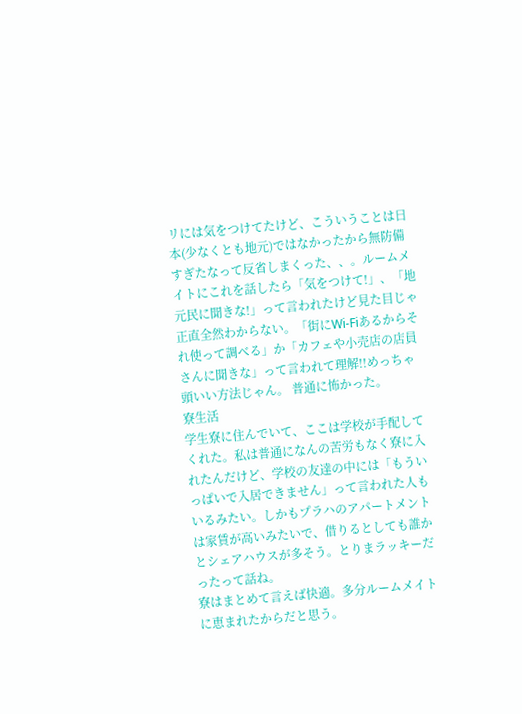リには気をつけてたけど、こういうことは日本(少なくとも地元)ではなかったから無防備すぎたなって反省しまくった、、。ルームメイトにこれを話したら「気をつけて!」、「地元民に聞きな!」って言われたけど見た目じゃ正直全然わからない。「街にWi-Fiあるからそれ使って調べる」か「カフェや小売店の店員さんに聞きな」って言われて理解!!めっちゃ頭いい方法じゃん。 普通に怖かった。
寮生活
学生寮に住んでいて、ここは学校が手配してくれた。私は普通になんの苦労もなく寮に入れたんだけど、学校の友達の中には「もういっぱいで入居できません」って言われた人もいるみたい。しかもプラハのアパートメントは家賃が高いみたいで、借りるとしても誰かとシェアハウスが多そう。とりまラッキーだったって話ね。
寮はまとめて言えば快適。多分ルームメイトに恵まれたからだと思う。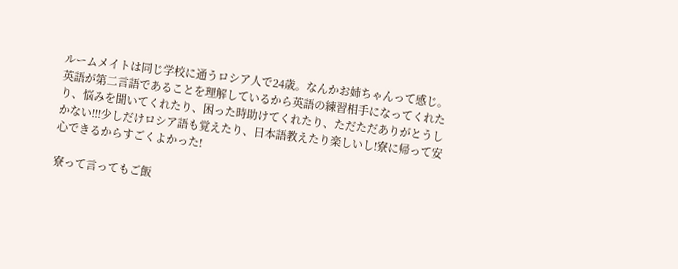ルームメイトは同じ学校に通うロシア人で24歳。なんかお姉ちゃんって感じ。英語が第二言語であることを理解しているから英語の練習相手になってくれたり、悩みを聞いてくれたり、困った時助けてくれたり、ただただありがとうしかない!!!少しだけロシア語も覚えたり、日本語教えたり楽しいし!寮に帰って安心できるからすごくよかった!

寮って言ってもご飯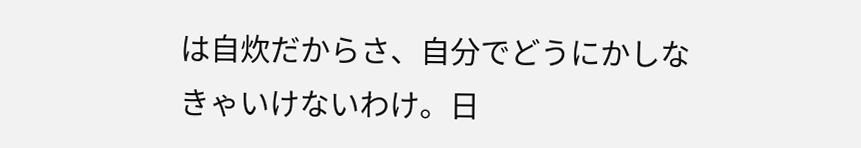は自炊だからさ、自分でどうにかしなきゃいけないわけ。日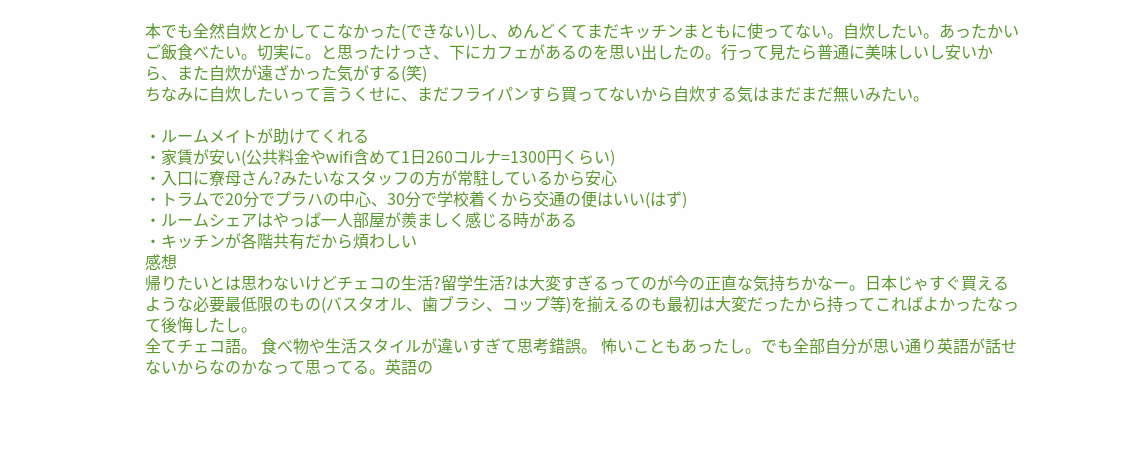本でも全然自炊とかしてこなかった(できない)し、めんどくてまだキッチンまともに使ってない。自炊したい。あったかいご飯食べたい。切実に。と思ったけっさ、下にカフェがあるのを思い出したの。行って見たら普通に美味しいし安いから、また自炊が遠ざかった気がする(笑)
ちなみに自炊したいって言うくせに、まだフライパンすら買ってないから自炊する気はまだまだ無いみたい。

・ルームメイトが助けてくれる
・家賃が安い(公共料金やwifi含めて1日260コルナ=1300円くらい)
・入口に寮母さん?みたいなスタッフの方が常駐しているから安心
・トラムで20分でプラハの中心、30分で学校着くから交通の便はいい(はず)
・ルームシェアはやっぱ一人部屋が羨ましく感じる時がある
・キッチンが各階共有だから煩わしい
感想
帰りたいとは思わないけどチェコの生活?留学生活?は大変すぎるってのが今の正直な気持ちかなー。日本じゃすぐ買えるような必要最低限のもの(バスタオル、歯ブラシ、コップ等)を揃えるのも最初は大変だったから持ってこればよかったなって後悔したし。
全てチェコ語。 食べ物や生活スタイルが違いすぎて思考錯誤。 怖いこともあったし。でも全部自分が思い通り英語が話せないからなのかなって思ってる。英語の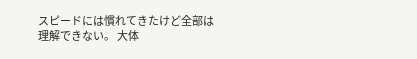スピードには慣れてきたけど全部は理解できない。 大体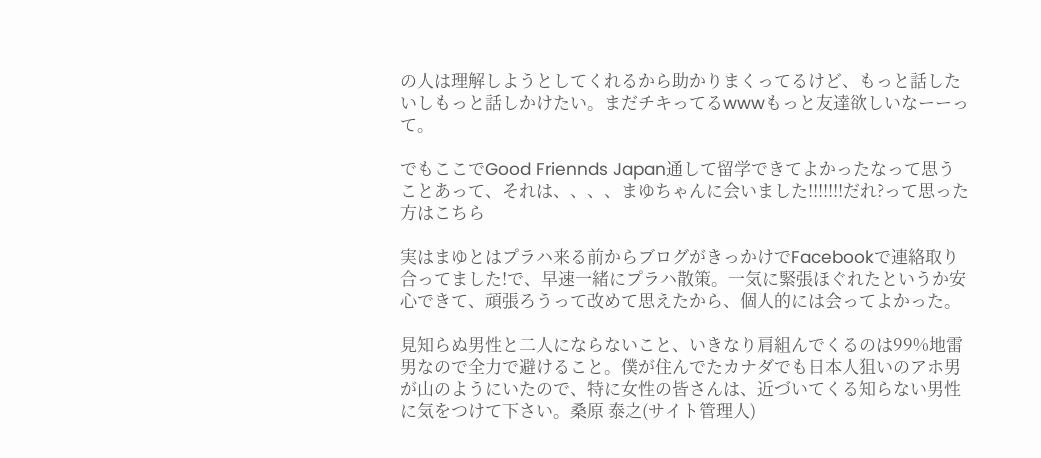の人は理解しようとしてくれるから助かりまくってるけど、もっと話したいしもっと話しかけたい。まだチキってるwwwもっと友達欲しいなーーって。

でもここでGood Friennds Japan通して留学できてよかったなって思うことあって、それは、、、、まゆちゃんに会いました!!!!!!!だれ?って思った方はこちら

実はまゆとはプラハ来る前からブログがきっかけでFacebookで連絡取り合ってました!で、早速一緒にプラハ散策。一気に緊張ほぐれたというか安心できて、頑張ろうって改めて思えたから、個人的には会ってよかった。

見知らぬ男性と二人にならないこと、いきなり肩組んでくるのは99%地雷男なので全力で避けること。僕が住んでたカナダでも日本人狙いのアホ男が山のようにいたので、特に女性の皆さんは、近づいてくる知らない男性に気をつけて下さい。桑原 泰之(サイト管理人)